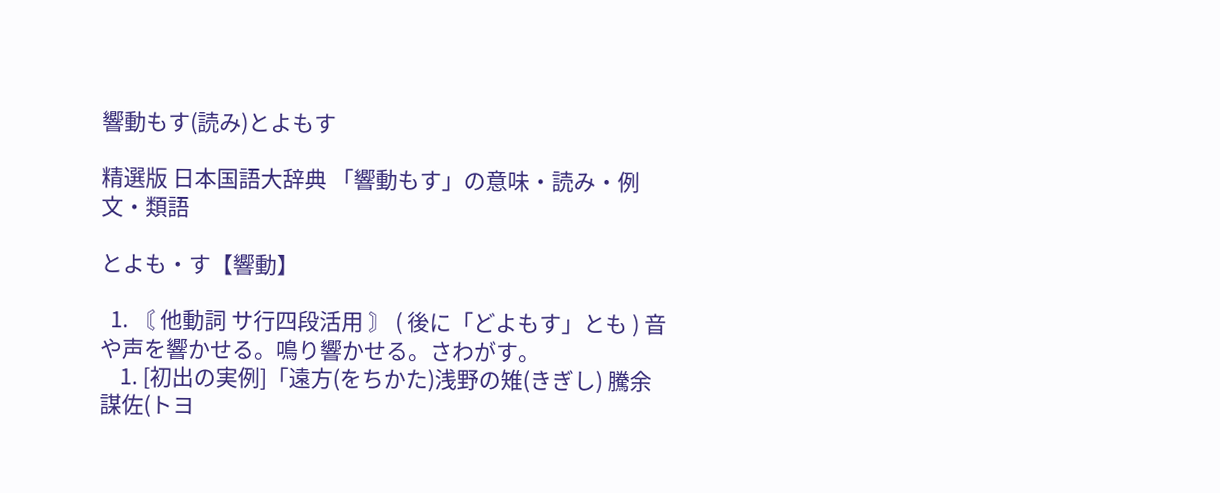響動もす(読み)とよもす

精選版 日本国語大辞典 「響動もす」の意味・読み・例文・類語

とよも・す【響動】

  1. 〘 他動詞 サ行四段活用 〙 ( 後に「どよもす」とも ) 音や声を響かせる。鳴り響かせる。さわがす。
    1. [初出の実例]「遠方(をちかた)浅野の雉(きぎし) 騰余謀佐(トヨ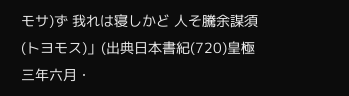モサ)ず 我れは寝しかど 人そ騰余謀須(トヨモス)」(出典日本書紀(720)皇極三年六月・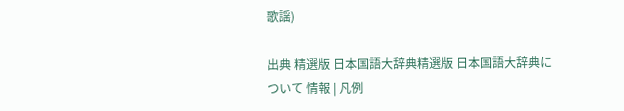歌謡)

出典 精選版 日本国語大辞典精選版 日本国語大辞典について 情報 | 凡例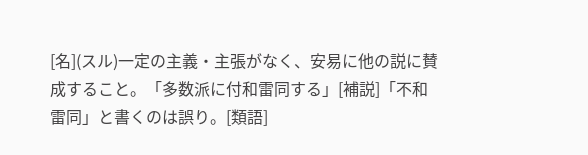[名](スル)一定の主義・主張がなく、安易に他の説に賛成すること。「多数派に付和雷同する」[補説]「不和雷同」と書くのは誤り。[類語]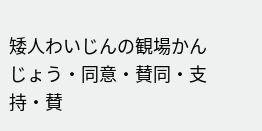矮人わいじんの観場かんじょう・同意・賛同・支持・賛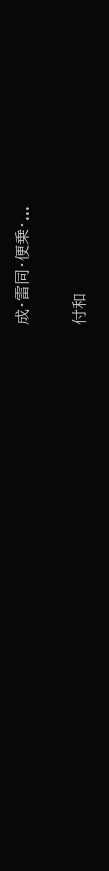成・雷同・便乗・...

付和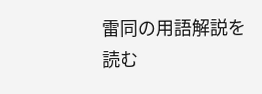雷同の用語解説を読む